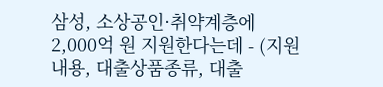삼성, 소상공인·취약계층에 2,000억 원 지원한다는데 - (지원내용, 대출상품종류, 대출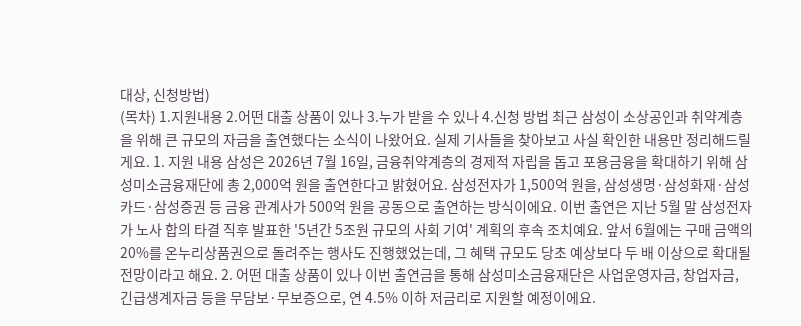대상, 신청방법)
(목차) 1.지원내용 2.어떤 대출 상품이 있나 3.누가 받을 수 있나 4.신청 방법 최근 삼성이 소상공인과 취약계층을 위해 큰 규모의 자금을 출연했다는 소식이 나왔어요. 실제 기사들을 찾아보고 사실 확인한 내용만 정리해드릴게요. 1. 지원 내용 삼성은 2026년 7월 16일, 금융취약계층의 경제적 자립을 돕고 포용금융을 확대하기 위해 삼성미소금융재단에 총 2,000억 원을 출연한다고 밝혔어요. 삼성전자가 1,500억 원을, 삼성생명·삼성화재·삼성카드·삼성증권 등 금융 관계사가 500억 원을 공동으로 출연하는 방식이에요. 이번 출연은 지난 5월 말 삼성전자가 노사 합의 타결 직후 발표한 '5년간 5조원 규모의 사회 기여' 계획의 후속 조치예요. 앞서 6월에는 구매 금액의 20%를 온누리상품권으로 돌려주는 행사도 진행했었는데, 그 혜택 규모도 당초 예상보다 두 배 이상으로 확대될 전망이라고 해요. 2. 어떤 대출 상품이 있나 이번 출연금을 통해 삼성미소금융재단은 사업운영자금, 창업자금, 긴급생계자금 등을 무담보·무보증으로, 연 4.5% 이하 저금리로 지원할 예정이에요.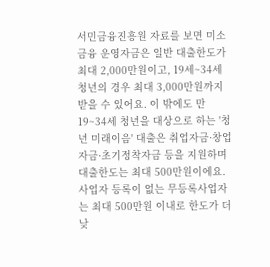서민금융진흥원 자료를 보면 미소금융 운영자금은 일반 대출한도가 최대 2,000만원이고, 19세~34세 청년의 경우 최대 3,000만원까지 받을 수 있어요. 이 밖에도 만 19~34세 청년을 대상으로 하는 '청년 미래이음' 대출은 취업자금·창업자금·초기정착자금 등을 지원하며 대출한도는 최대 500만원이에요. 사업자 등록이 없는 무등록사업자는 최대 500만원 이내로 한도가 더 낮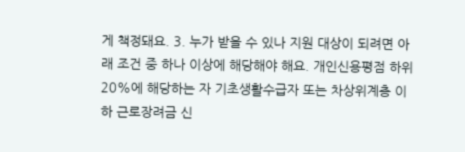게 책정돼요. 3. 누가 받을 수 있나 지원 대상이 되려면 아래 조건 중 하나 이상에 해당해야 해요. 개인신용평점 하위 20%에 해당하는 자 기초생활수급자 또는 차상위계층 이하 근로장려금 신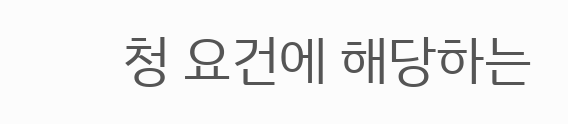청 요건에 해당하는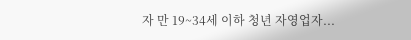자 만 19~34세 이하 청년 자영업자...